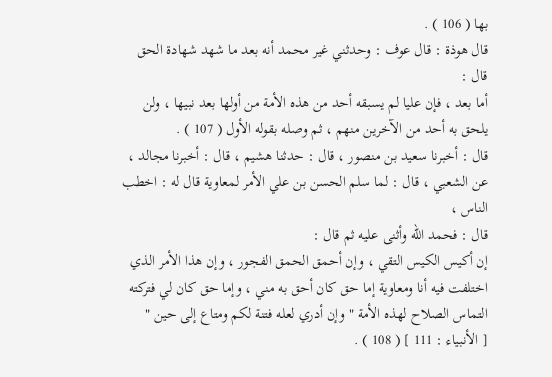بها ( 106 ) .
قال هوذة : قال عوف : وحدثني غير محمد أنه بعد ما شهد شهادة الحق
قال :
أما بعد ، فإن عليا لم يسبقه أحد من هذه الأمة من أولها بعد نبيها ، ولن
يلحق به أحد من الآخرين منهم ، ثم وصله بقوله الأول ( 107 ) .
قال : أخبرنا سعيد بن منصور ، قال : حدثنا هشيم ، قال : أخبرنا مجالد ،
عن الشعبي ، قال : لما سلم الحسن بن علي الأمر لمعاوية قال له : اخطب الناس ،
قال : فحمد الله وأثنى عليه ثم قال :
إن أكيس الكيس التقي ، وإن أحمق الحمق الفجور ، وإن هذا الأمر الذي
اختلفت فيه أنا ومعاوية إما حق كان أحق به مني ، وإما حق كان لي فتركته
التماس الصلاح لهذه الأمة " وإن أدري لعله فتنة لكم ومتاع إلى حين "
[ الأنبياء : 111 ] ( 108 ) .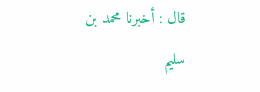قال : أخبرنا محمد بن سليم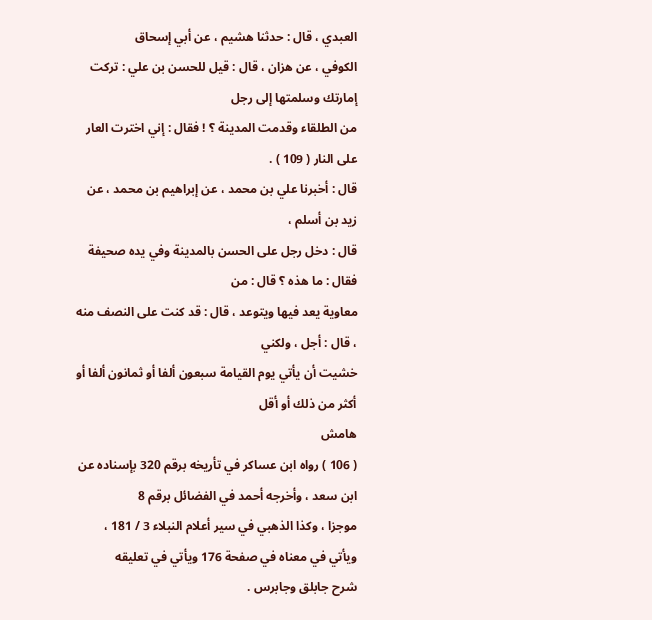العبدي ، قال : حدثنا هشيم ، عن أبي إسحاق
الكوفي ، عن هزان ، قال : قيل للحسن بن علي : تركت إمارتك وسلمتها إلى رجل
من الطلقاء وقدمت المدينة ؟ ! فقال : إني اخترت العار على النار ( 109 ) .
قال : أخبرنا علي بن محمد ، عن إبراهيم بن محمد ، عن زيد بن أسلم ،
قال : دخل رجل على الحسن بالمدينة وفي يده صحيفة فقال : ما هذه ؟ قال : من
معاوية يعد فيها ويتوعد ، قال : قد كنت على النصف منه ، قال : أجل ، ولكني
خشيت أن يأتي يوم القيامة سبعون ألفا أو ثمانون ألفا أو أكثر من ذلك أو أقل
هامش
( 106 ) رواه ابن عساكر في تأريخه برقم 320 بإسناده عن ابن سعد ، وأخرجه أحمد في الفضائل برقم 8
موجزا ، وكذا الذهبي في سير أعلام النبلاء 3 / 181 ، ويأتي في معناه في صفحة 176 ويأتي في تعليقه
شرح جابلق وجابرس .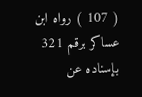( 107 ) رواه ابن عساكر برقم 321 بإسناده عن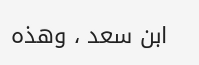ابن سعد ، وهذه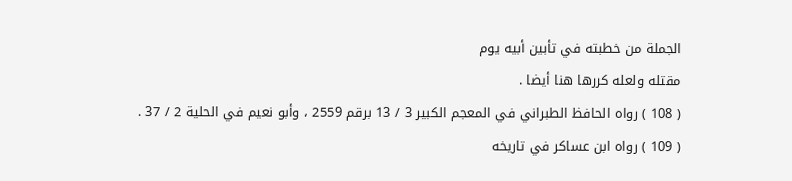الجملة من خطبته في تأبين أبيه يوم
مقتله ولعله كررها هنا أيضا .
( 108 ) رواه الحافظ الطبراني في المعجم الكبير 3 / 13 برقم 2559 ، وأبو نعيم في الحلية 2 / 37 .
( 109 ) رواه ابن عساكر في تاريخه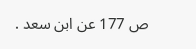ص 177 عن ابن سعد .